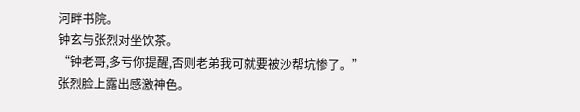河畔书院。
钟玄与张烈对坐饮茶。
“钟老哥,多亏你提醒,否则老弟我可就要被沙帮坑惨了。”
张烈脸上露出感激神色。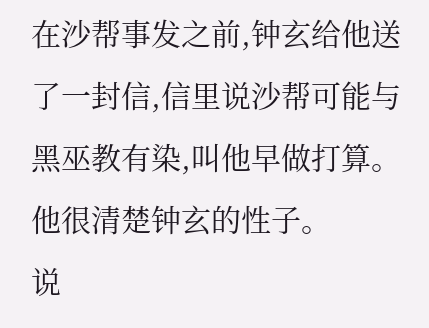在沙帮事发之前,钟玄给他送了一封信,信里说沙帮可能与黑巫教有染,叫他早做打算。
他很清楚钟玄的性子。
说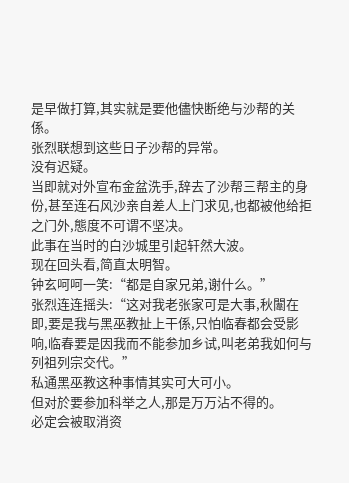是早做打算,其实就是要他儘快断绝与沙帮的关係。
张烈联想到这些日子沙帮的异常。
没有迟疑。
当即就对外宣布金盆洗手,辞去了沙帮三帮主的身份,甚至连石风沙亲自差人上门求见,也都被他给拒之门外,態度不可谓不坚决。
此事在当时的白沙城里引起轩然大波。
现在回头看,简直太明智。
钟玄呵呵一笑:“都是自家兄弟,谢什么。”
张烈连连摇头:“这对我老张家可是大事,秋闈在即,要是我与黑巫教扯上干係,只怕临春都会受影响,临春要是因我而不能参加乡试,叫老弟我如何与列祖列宗交代。”
私通黑巫教这种事情其实可大可小。
但对於要参加科举之人,那是万万沾不得的。
必定会被取消资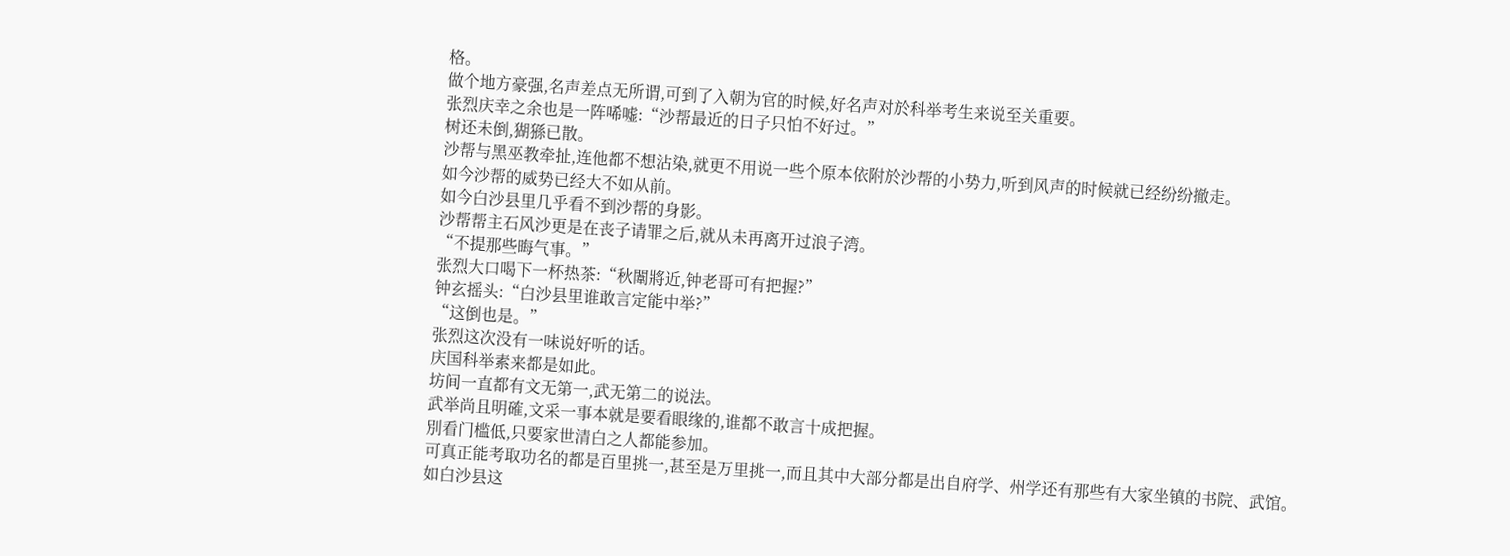格。
做个地方豪强,名声差点无所谓,可到了入朝为官的时候,好名声对於科举考生来说至关重要。
张烈庆幸之余也是一阵唏嘘:“沙帮最近的日子只怕不好过。”
树还未倒,猢猻已散。
沙帮与黑巫教牵扯,连他都不想沾染,就更不用说一些个原本依附於沙帮的小势力,听到风声的时候就已经纷纷撤走。
如今沙帮的威势已经大不如从前。
如今白沙县里几乎看不到沙帮的身影。
沙帮帮主石风沙更是在丧子请罪之后,就从未再离开过浪子湾。
“不提那些晦气事。”
张烈大口喝下一杯热茶:“秋闈將近,钟老哥可有把握?”
钟玄摇头:“白沙县里谁敢言定能中举?”
“这倒也是。”
张烈这次没有一味说好听的话。
庆国科举素来都是如此。
坊间一直都有文无第一,武无第二的说法。
武举尚且明確,文采一事本就是要看眼缘的,谁都不敢言十成把握。
別看门槛低,只要家世清白之人都能参加。
可真正能考取功名的都是百里挑一,甚至是万里挑一,而且其中大部分都是出自府学、州学还有那些有大家坐镇的书院、武馆。
如白沙县这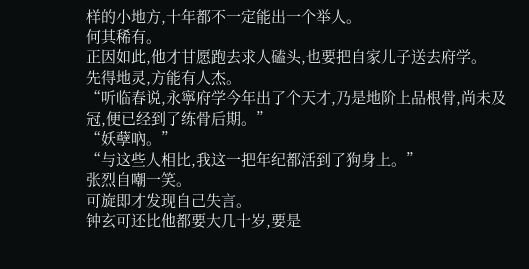样的小地方,十年都不一定能出一个举人。
何其稀有。
正因如此,他才甘愿跑去求人磕头,也要把自家儿子送去府学。
先得地灵,方能有人杰。
“听临春说,永寧府学今年出了个天才,乃是地阶上品根骨,尚未及冠,便已经到了练骨后期。”
“妖孽吶。”
“与这些人相比,我这一把年纪都活到了狗身上。”
张烈自嘲一笑。
可旋即才发现自己失言。
钟玄可还比他都要大几十岁,要是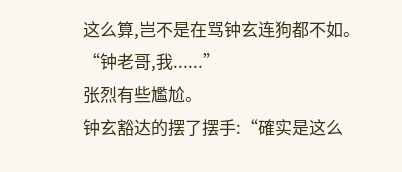这么算,岂不是在骂钟玄连狗都不如。
“钟老哥,我......”
张烈有些尷尬。
钟玄豁达的摆了摆手:“確实是这么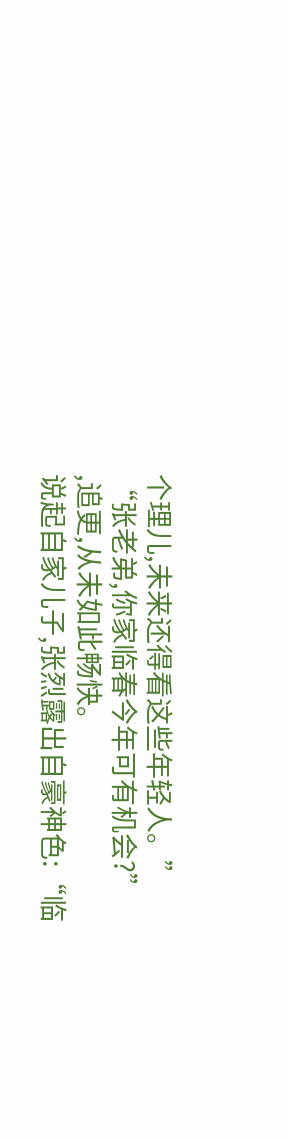个理儿,未来还得看这些年轻人。”
“张老弟,你家临春今年可有机会?”
,追更,从未如此畅快。
说起自家儿子,张烈露出自豪神色:“临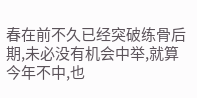春在前不久已经突破练骨后期,未必没有机会中举,就算今年不中,也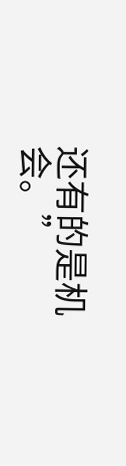还有的是机会。”